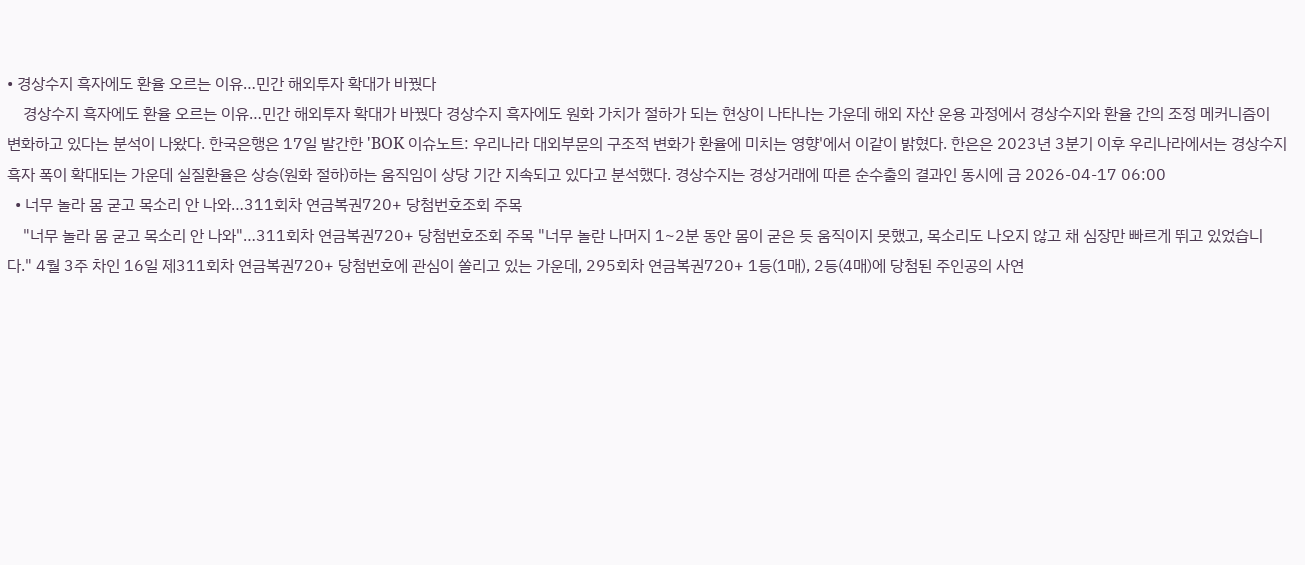• 경상수지 흑자에도 환율 오르는 이유…민간 해외투자 확대가 바꿨다
    경상수지 흑자에도 환율 오르는 이유…민간 해외투자 확대가 바꿨다 경상수지 흑자에도 원화 가치가 절하가 되는 현상이 나타나는 가운데 해외 자산 운용 과정에서 경상수지와 환율 간의 조정 메커니즘이 변화하고 있다는 분석이 나왔다. 한국은행은 17일 발간한 'BOK 이슈노트: 우리나라 대외부문의 구조적 변화가 환율에 미치는 영향'에서 이같이 밝혔다. 한은은 2023년 3분기 이후 우리나라에서는 경상수지 흑자 폭이 확대되는 가운데 실질환율은 상승(원화 절하)하는 움직임이 상당 기간 지속되고 있다고 분석했다. 경상수지는 경상거래에 따른 순수출의 결과인 동시에 금 2026-04-17 06:00
  • 너무 놀라 몸 굳고 목소리 안 나와…311회차 연금복권720+ 당첨번호조회 주목
    "너무 놀라 몸 굳고 목소리 안 나와"…311회차 연금복권720+ 당첨번호조회 주목 "너무 놀란 나머지 1~2분 동안 몸이 굳은 듯 움직이지 못했고, 목소리도 나오지 않고 채 심장만 빠르게 뛰고 있었습니다." 4월 3주 차인 16일 제311회차 연금복권720+ 당첨번호에 관심이 쏠리고 있는 가운데, 295회차 연금복권720+ 1등(1매), 2등(4매)에 당첨된 주인공의 사연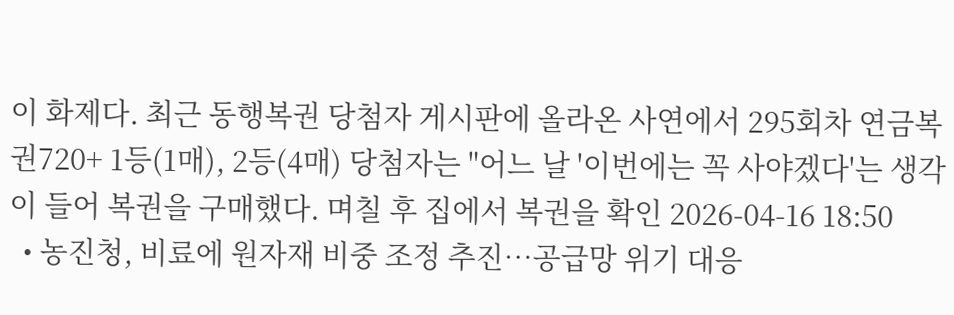이 화제다. 최근 동행복권 당첨자 게시판에 올라온 사연에서 295회차 연금복권720+ 1등(1매), 2등(4매) 당첨자는 "어느 날 '이번에는 꼭 사야겠다'는 생각이 들어 복권을 구매했다. 며칠 후 집에서 복권을 확인 2026-04-16 18:50
  • 농진청, 비료에 원자재 비중 조정 추진…공급망 위기 대응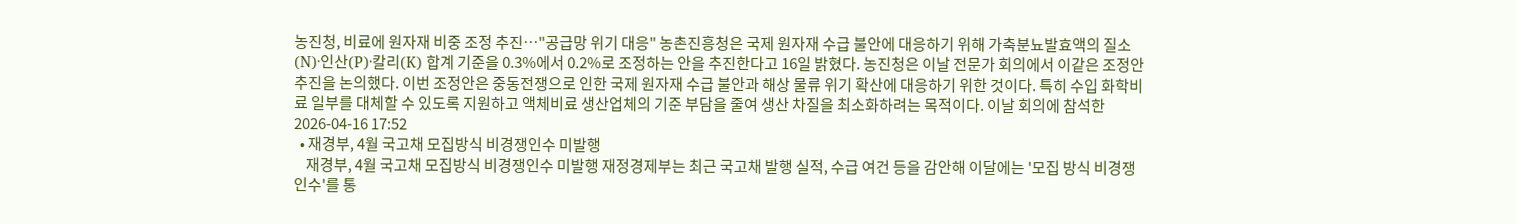농진청, 비료에 원자재 비중 조정 추진…"공급망 위기 대응" 농촌진흥청은 국제 원자재 수급 불안에 대응하기 위해 가축분뇨발효액의 질소(N)·인산(P)·칼리(K) 합계 기준을 0.3%에서 0.2%로 조정하는 안을 추진한다고 16일 밝혔다. 농진청은 이날 전문가 회의에서 이같은 조정안 추진을 논의했다. 이번 조정안은 중동전쟁으로 인한 국제 원자재 수급 불안과 해상 물류 위기 확산에 대응하기 위한 것이다. 특히 수입 화학비료 일부를 대체할 수 있도록 지원하고 액체비료 생산업체의 기준 부담을 줄여 생산 차질을 최소화하려는 목적이다. 이날 회의에 참석한 2026-04-16 17:52
  • 재경부, 4월 국고채 모집방식 비경쟁인수 미발행
    재경부, 4월 국고채 모집방식 비경쟁인수 미발행 재정경제부는 최근 국고채 발행 실적, 수급 여건 등을 감안해 이달에는 '모집 방식 비경쟁인수'를 통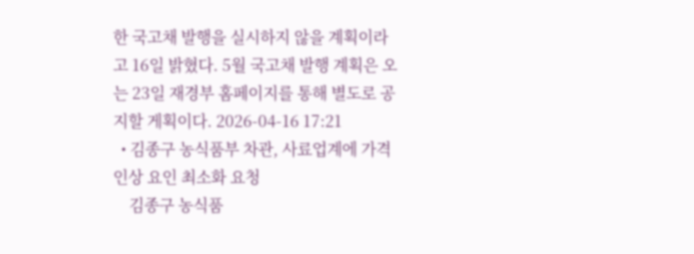한 국고채 발행을 실시하지 않을 계획이라고 16일 밝혔다. 5월 국고채 발행 계획은 오는 23일 재경부 홈페이지를 통해 별도로 공지할 게획이다. 2026-04-16 17:21
  • 김종구 농식품부 차관, 사료업계에 가격 인상 요인 최소화 요청
    김종구 농식품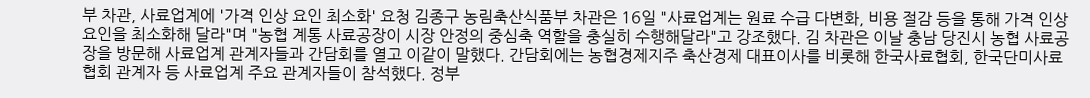부 차관, 사료업계에 '가격 인상 요인 최소화' 요청 김종구 농림축산식품부 차관은 16일 "사료업계는 원료 수급 다변화, 비용 절감 등을 통해 가격 인상 요인을 최소화해 달라"며 "농협 계통 사료공장이 시장 안정의 중심축 역할을 충실히 수행해달라"고 강조했다. 김 차관은 이날 충남 당진시 농협 사료공장을 방문해 사료업계 관계자들과 간담회를 열고 이같이 말했다. 간담회에는 농협경제지주 축산경제 대표이사를 비롯해 한국사료협회, 한국단미사료협회 관계자 등 사료업계 주요 관계자들이 참석했다. 정부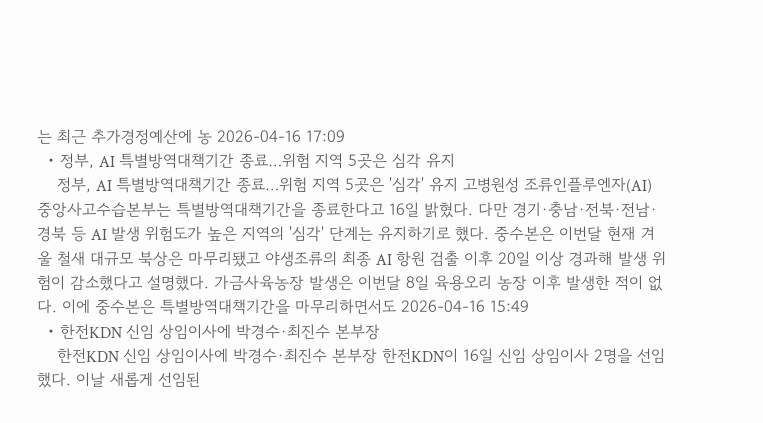는 최근 추가경정예산에 농 2026-04-16 17:09
  • 정부, AI 특별방역대책기간 종료…위험 지역 5곳은 심각 유지
    정부, AI 특별방역대책기간 종료…위험 지역 5곳은 '심각' 유지 고병원성 조류인플루엔자(AI) 중앙사고수습본부는 특별방역대책기간을 종료한다고 16일 밝혔다. 다만 경기·충남·전북·전남·경북 등 AI 발생 위험도가 높은 지역의 '심각' 단계는 유지하기로 했다. 중수본은 이번달 현재 겨울 철새 대규모 북상은 마무리됐고 야생조류의 최종 AI 항원 검출 이후 20일 이상 경과해 발생 위험이 감소했다고 설명했다. 가금사육농장 발생은 이번달 8일 육용오리 농장 이후 발생한 적이 없다. 이에 중수본은 특별방역대책기간을 마무리하면서도 2026-04-16 15:49
  • 한전KDN 신임 상임이사에 박경수·최진수 본부장
    한전KDN 신임 상임이사에 박경수·최진수 본부장 한전KDN이 16일 신임 상임이사 2명을 선임했다. 이날 새롭게 선임된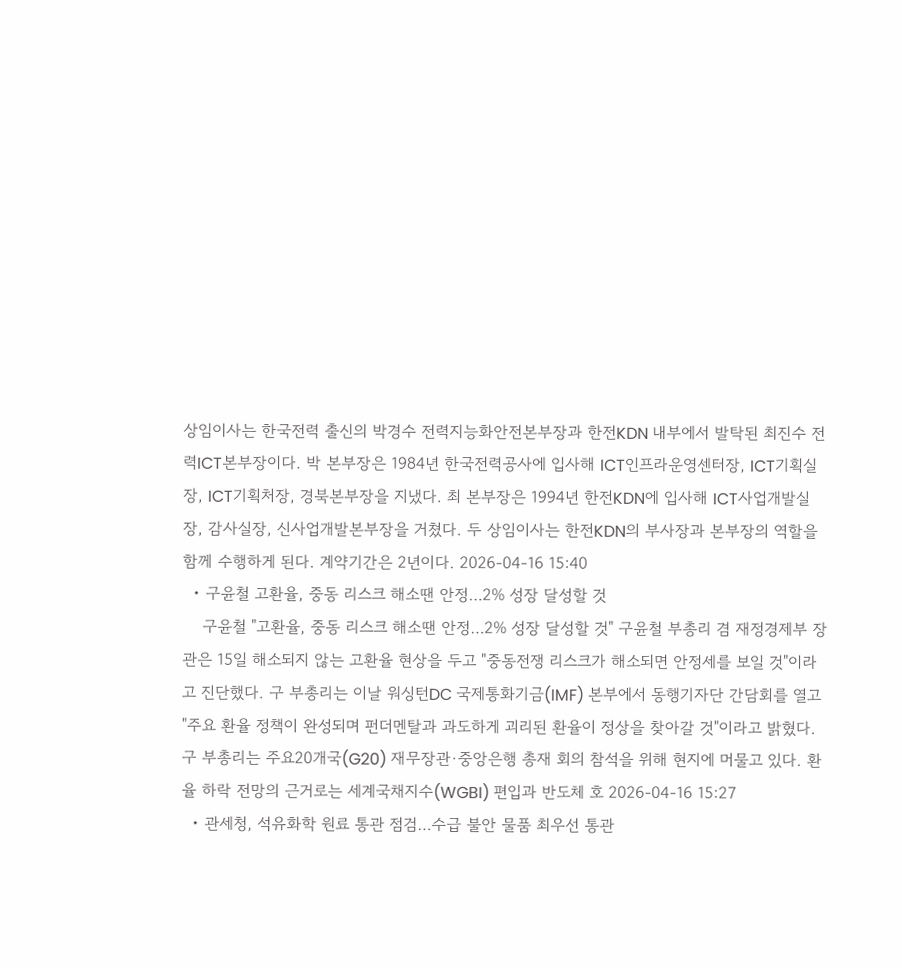상임이사는 한국전력 출신의 박경수 전력지능화안전본부장과 한전KDN 내부에서 발탁된 최진수 전력ICT본부장이다. 박 본부장은 1984년 한국전력공사에 입사해 ICT인프라운영센터장, ICT기획실장, ICT기획처장, 경북본부장을 지냈다. 최 본부장은 1994년 한전KDN에 입사해 ICT사업개발실장, 감사실장, 신사업개발본부장을 거쳤다. 두 상임이사는 한전KDN의 부사장과 본부장의 역할을 함께 수행하게 된다. 계약기간은 2년이다. 2026-04-16 15:40
  • 구윤철 고환율, 중동 리스크 해소땐 안정…2% 성장 달성할 것
    구윤철 "고환율, 중동 리스크 해소땐 안정…2% 성장 달성할 것" 구윤철 부총리 겸 재정경제부 장관은 15일 해소되지 않는 고환율 현상을 두고 "중동전쟁 리스크가 해소되면 안정세를 보일 것"이라고 진단했다. 구 부총리는 이날 워싱턴DC 국제통화기금(IMF) 본부에서 동행기자단 간담회를 열고 "주요 환율 정책이 완성되며 펀더멘탈과 과도하게 괴리된 환율이 정상을 찾아갈 것"이라고 밝혔다. 구 부총리는 주요20개국(G20) 재무장관·중앙은행 총재 회의 참석을 위해 현지에 머물고 있다. 환율 하락 전망의 근거로는 세계국채지수(WGBI) 편입과 반도체 호 2026-04-16 15:27
  • 관세청, 석유화학 원료 통관 점검…수급 불안 물품 최우선 통관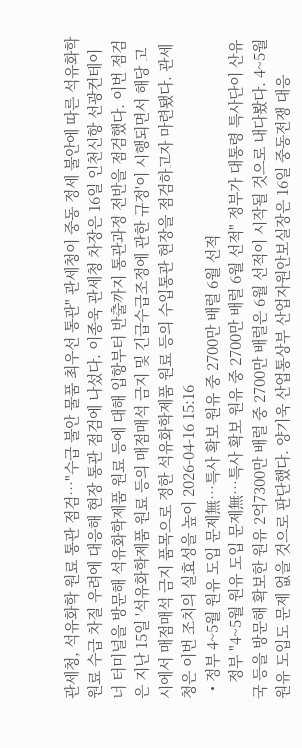관세청, 석유화학 원료 통관 점검…"수급 불안 물품 최우선 통관" 관세청이 중동 정세 불안에 따른 석유화학 원료 수급 차질 우려에 대응해 현장 통관 점검에 나섰다. 이종욱 관세청 차장은 16일 인천신항 선광컨테이너 터미널을 방문해 석유화학제품 원료 등에 대해 입항부터 반출까지 통관과정 전반을 점검했다. 이번 점검은 지난 15일 '석유화학제품 원료 등의 매점매석 금지 및 긴급수급조정에 관한 규정'이 시행되면서 해당 고시에서 매점매석 금지 품목으로 정한 석유화학제품 원료 등의 수입통관 현장을 점검하고자 마련됐다. 관세청은 이번 조치의 실효성을 높이 2026-04-16 15:16
  • 정부 4~5월 원유 도입 문제無…특사 확보 원유 중 2700만 배럴 6월 선적
    정부 "4~5월 원유 도입 문제無…특사 확보 원유 중 2700만 배럴 6월 선적" 정부가 대통령 특사단이 산유국 등을 방문해 확보한 원유 2억7300만 배럴 중 2700만 배럴은 6월 선적이 시작될 것으로 내다봤다. 4~5월 원유 도입도 문제 없을 것으로 판단했다. 양기욱 산업통상부 산업자원안보실장은 16일 중동전쟁 대응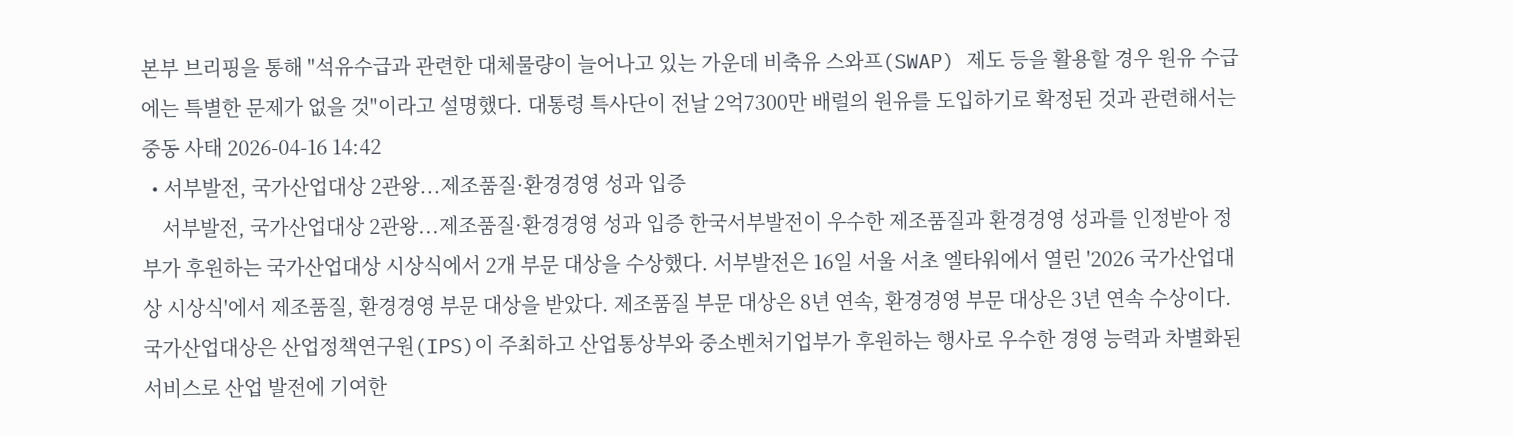본부 브리핑을 통해 "석유수급과 관련한 대체물량이 늘어나고 있는 가운데 비축유 스와프(SWAP) 제도 등을 활용할 경우 원유 수급에는 특별한 문제가 없을 것"이라고 설명했다. 대통령 특사단이 전날 2억7300만 배럴의 원유를 도입하기로 확정된 것과 관련해서는 중동 사태 2026-04-16 14:42
  • 서부발전, 국가산업대상 2관왕...제조품질·환경경영 성과 입증
    서부발전, 국가산업대상 2관왕...제조품질·환경경영 성과 입증 한국서부발전이 우수한 제조품질과 환경경영 성과를 인정받아 정부가 후원하는 국가산업대상 시상식에서 2개 부문 대상을 수상했다. 서부발전은 16일 서울 서초 엘타워에서 열린 '2026 국가산업대상 시상식'에서 제조품질, 환경경영 부문 대상을 받았다. 제조품질 부문 대상은 8년 연속, 환경경영 부문 대상은 3년 연속 수상이다. 국가산업대상은 산업정책연구원(IPS)이 주최하고 산업통상부와 중소벤처기업부가 후원하는 행사로 우수한 경영 능력과 차별화된 서비스로 산업 발전에 기여한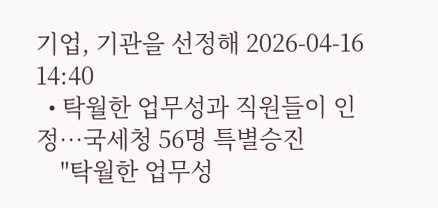기업, 기관을 선정해 2026-04-16 14:40
  • 탁월한 업무성과 직원들이 인정…국세청 56명 특별승진
    "탁월한 업무성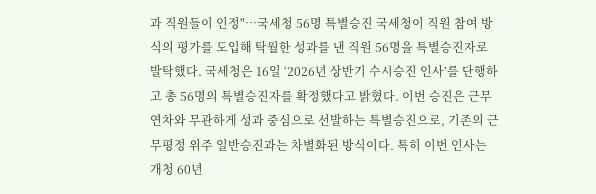과 직원들이 인정"…국세청 56명 특별승진 국세청이 직원 참여 방식의 평가를 도입해 탁월한 성과를 낸 직원 56명을 특별승진자로 발탁했다. 국세청은 16일 ‘2026년 상반기 수시승진 인사’를 단행하고 총 56명의 특별승진자를 확정했다고 밝혔다. 이번 승진은 근무연차와 무관하게 성과 중심으로 선발하는 특별승진으로, 기존의 근무평정 위주 일반승진과는 차별화된 방식이다. 특히 이번 인사는 개청 60년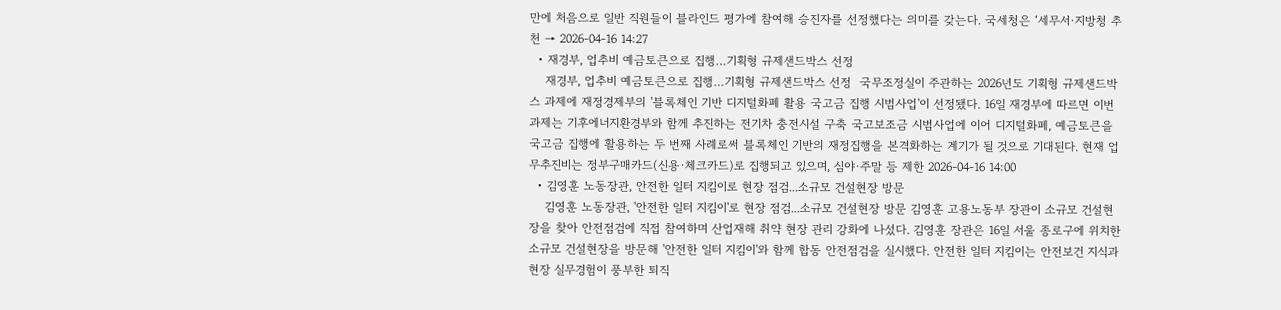만에 처음으로 일반 직원들이 블라인드 평가에 참여해 승진자를 선정했다는 의미를 갖는다. 국세청은 ‘세무서·지방청 추천 → 2026-04-16 14:27
  • 재경부, 업추비 예금토큰으로 집행…기획형 규제샌드박스 선정
    재경부, 업추비 예금토큰으로 집행…기획형 규제샌드박스 선정  국무조정실이 주관하는 2026년도 기획형 규제샌드박스 과제에 재정경제부의 '블록체인 기반 디지털화폐 활용 국고금 집행 시범사업'이 선정됐다. 16일 재경부에 따르면 이번 과제는 기후에너지환경부와 함께 추진하는 전기차 충전시설 구축 국고보조금 시범사업에 이어 디지털화폐, 예금토큰을 국고금 집행에 활용하는 두 번째 사례로써 블록체인 기반의 재정집행을 본격화하는 계기가 될 것으로 기대된다. 현재 업무추진비는 정부구매카드(신용·체크카드)로 집행되고 있으며, 심야·주말 등 제한 2026-04-16 14:00
  • 김영훈 노동장관, 안전한 일터 지킴이로 현장 점검...소규모 건설현장 방문
    김영훈 노동장관, '안전한 일터 지킴이'로 현장 점검...소규모 건설현장 방문 김영훈 고용노동부 장관이 소규모 건설현장을 찾아 안전점검에 직접 참여하며 산업재해 취약 현장 관리 강화에 나섰다. 김영훈 장관은 16일 서울 종로구에 위치한 소규모 건설현장을 방문해 '안전한 일터 지킴이'와 함께 합동 안전점검을 실시했다. 안전한 일터 지킴이는 안전보건 지식과 현장 실무경험이 풍부한 퇴직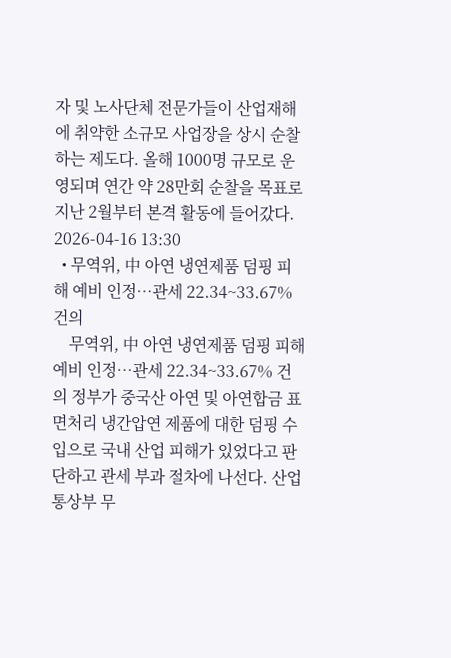자 및 노사단체 전문가들이 산업재해에 취약한 소규모 사업장을 상시 순찰하는 제도다. 올해 1000명 규모로 운영되며 연간 약 28만회 순찰을 목표로 지난 2월부터 본격 활동에 들어갔다. 2026-04-16 13:30
  • 무역위, 中 아연 냉연제품 덤핑 피해 예비 인정…관세 22.34~33.67% 건의
    무역위, 中 아연 냉연제품 덤핑 피해 예비 인정…관세 22.34~33.67% 건의 정부가 중국산 아연 및 아연합금 표면처리 냉간압연 제품에 대한 덤핑 수입으로 국내 산업 피해가 있었다고 판단하고 관세 부과 절차에 나선다. 산업통상부 무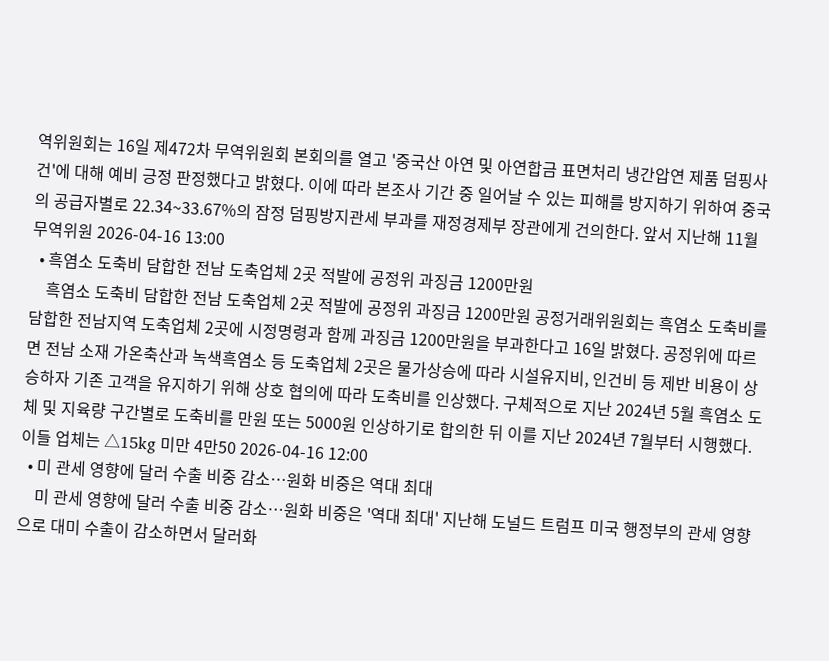역위원회는 16일 제472차 무역위원회 본회의를 열고 '중국산 아연 및 아연합금 표면처리 냉간압연 제품 덤핑사건'에 대해 예비 긍정 판정했다고 밝혔다. 이에 따라 본조사 기간 중 일어날 수 있는 피해를 방지하기 위하여 중국의 공급자별로 22.34~33.67%의 잠정 덤핑방지관세 부과를 재정경제부 장관에게 건의한다. 앞서 지난해 11월 무역위원 2026-04-16 13:00
  • 흑염소 도축비 담합한 전남 도축업체 2곳 적발에 공정위 과징금 1200만원
    흑염소 도축비 담합한 전남 도축업체 2곳 적발에 공정위 과징금 1200만원 공정거래위원회는 흑염소 도축비를 담합한 전남지역 도축업체 2곳에 시정명령과 함께 과징금 1200만원을 부과한다고 16일 밝혔다. 공정위에 따르면 전남 소재 가온축산과 녹색흑염소 등 도축업체 2곳은 물가상승에 따라 시설유지비, 인건비 등 제반 비용이 상승하자 기존 고객을 유지하기 위해 상호 협의에 따라 도축비를 인상했다. 구체적으로 지난 2024년 5월 흑염소 도체 및 지육량 구간별로 도축비를 만원 또는 5000원 인상하기로 합의한 뒤 이를 지난 2024년 7월부터 시행했다. 이들 업체는 △15kg 미만 4만50 2026-04-16 12:00
  • 미 관세 영향에 달러 수출 비중 감소…원화 비중은 역대 최대
    미 관세 영향에 달러 수출 비중 감소…원화 비중은 '역대 최대' 지난해 도널드 트럼프 미국 행정부의 관세 영향으로 대미 수출이 감소하면서 달러화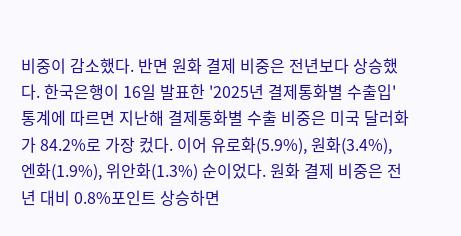비중이 감소했다. 반면 원화 결제 비중은 전년보다 상승했다. 한국은행이 16일 발표한 '2025년 결제통화별 수출입' 통계에 따르면 지난해 결제통화별 수출 비중은 미국 달러화가 84.2%로 가장 컸다. 이어 유로화(5.9%), 원화(3.4%), 엔화(1.9%), 위안화(1.3%) 순이었다. 원화 결제 비중은 전년 대비 0.8%포인트 상승하면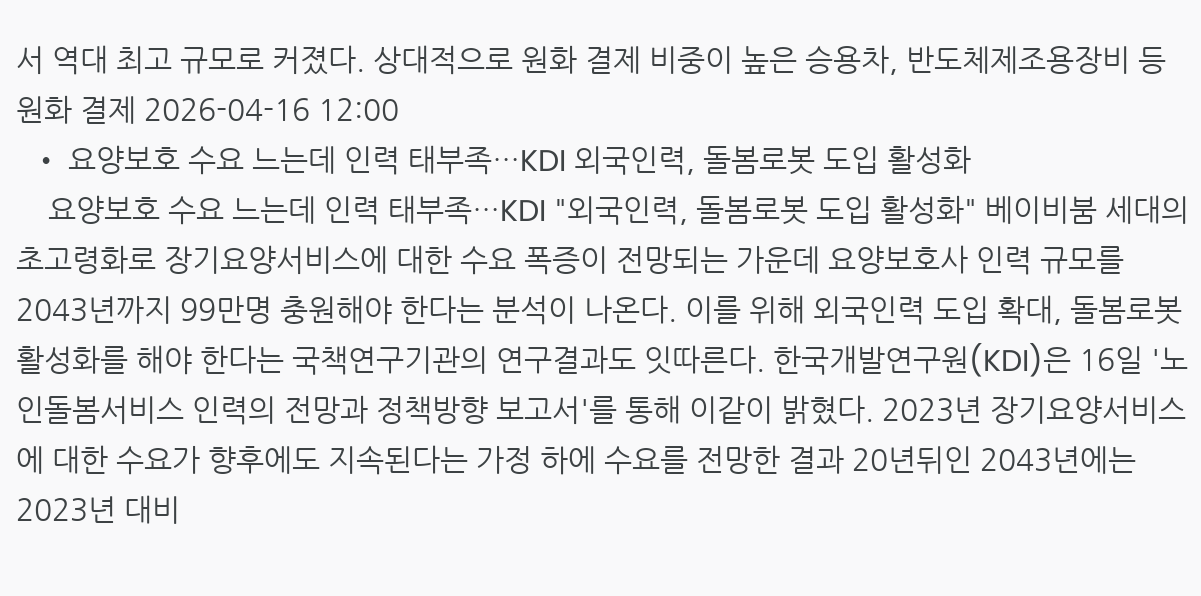서 역대 최고 규모로 커졌다. 상대적으로 원화 결제 비중이 높은 승용차, 반도체제조용장비 등 원화 결제 2026-04-16 12:00
  • 요양보호 수요 느는데 인력 태부족…KDI 외국인력, 돌봄로봇 도입 활성화
    요양보호 수요 느는데 인력 태부족…KDI "외국인력, 돌봄로봇 도입 활성화" 베이비붐 세대의 초고령화로 장기요양서비스에 대한 수요 폭증이 전망되는 가운데 요양보호사 인력 규모를 2043년까지 99만명 충원해야 한다는 분석이 나온다. 이를 위해 외국인력 도입 확대, 돌봄로봇 활성화를 해야 한다는 국책연구기관의 연구결과도 잇따른다. 한국개발연구원(KDI)은 16일 '노인돌봄서비스 인력의 전망과 정책방향 보고서'를 통해 이같이 밝혔다. 2023년 장기요양서비스에 대한 수요가 향후에도 지속된다는 가정 하에 수요를 전망한 결과 20년뒤인 2043년에는 2023년 대비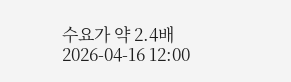수요가 약 2.4배 2026-04-16 12:00